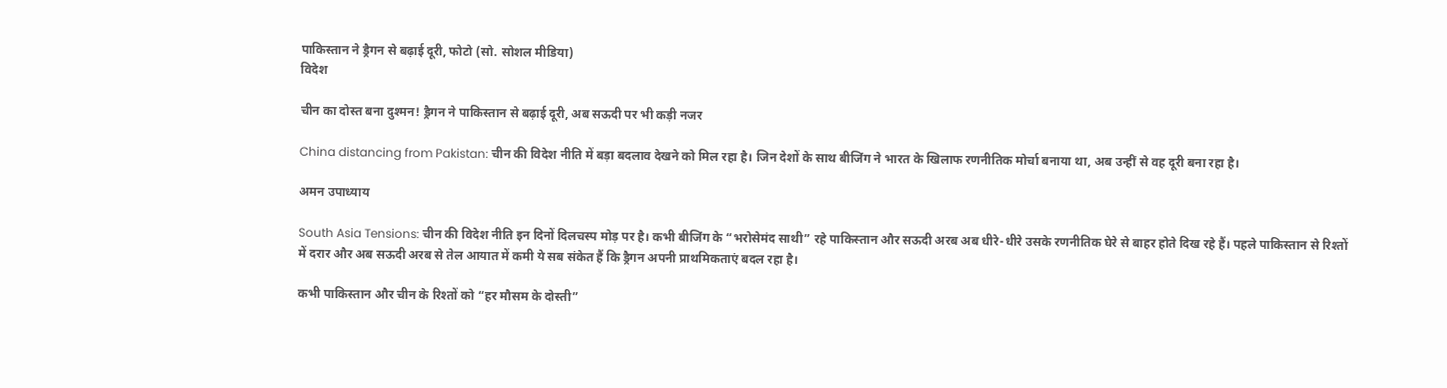पाकिस्तान ने ड्रैगन से बढ़ाई दूरी, फोटो (सो. सोशल मीडिया)
विदेश

चीन का दोस्त बना दुश्मन! ड्रैगन ने पाकिस्तान से बढ़ाई दूरी, अब सऊदी पर भी कड़ी नजर

China distancing from Pakistan: चीन की विदेश नीति में बड़ा बदलाव देखने को मिल रहा है। जिन देशों के साथ बीजिंग ने भारत के खिलाफ रणनीतिक मोर्चा बनाया था, अब उन्हीं से वह दूरी बना रहा है।

अमन उपाध्याय

South Asia Tensions: चीन की विदेश नीति इन दिनों दिलचस्प मोड़ पर है। कभी बीजिंग के “भरोसेमंद साथी” रहे पाकिस्तान और सऊदी अरब अब धीरे-धीरे उसके रणनीतिक घेरे से बाहर होते दिख रहे हैं। पहले पाकिस्तान से रिश्तों में दरार और अब सऊदी अरब से तेल आयात में कमी ये सब संकेत हैं कि ड्रैगन अपनी प्राथमिकताएं बदल रहा है।

कभी पाकिस्तान और चीन के रिश्तों को “हर मौसम के दोस्ती”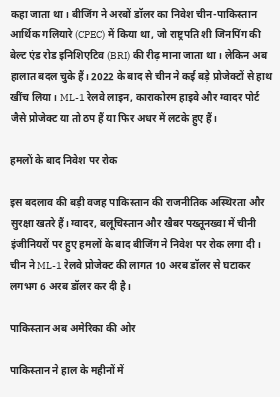कहा जाता था। बीजिंग ने अरबों डॉलर का निवेश चीन-पाकिस्तान आर्थिक गलियारे (CPEC) में किया था, जो राष्ट्रपति शी जिनपिंग की बेल्ट एंड रोड इनिशिएटिव (BRI) की रीढ़ माना जाता था। लेकिन अब हालात बदल चुके हैं। 2022 के बाद से चीन ने कई बड़े प्रोजेक्टों से हाथ खींच लिया। ML-1 रेलवे लाइन, काराकोरम हाइवे और ग्वादर पोर्ट जैसे प्रोजेक्ट या तो ठप हैं या फिर अधर में लटके हुए हैं।

हमलों के बाद निवेश पर रोक

इस बदलाव की बड़ी वजह पाकिस्तान की राजनीतिक अस्थिरता और सुरक्षा खतरे हैं। ग्वादर, बलूचिस्तान और खैबर पख्तूनख्वा में चीनी इंजीनियरों पर हुए हमलों के बाद बीजिंग ने निवेश पर रोक लगा दी। चीन ने ML-1 रेलवे प्रोजेक्ट की लागत 10 अरब डॉलर से घटाकर लगभग 6 अरब डॉलर कर दी है।

पाकिस्तान अब अमेरिका की ओर

पाकिस्तान ने हाल के महीनों में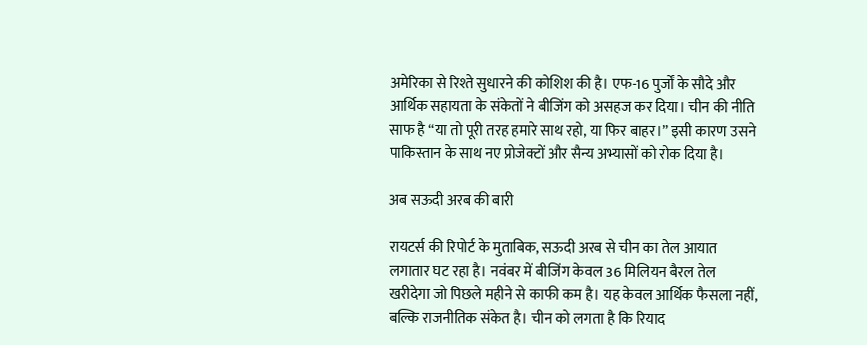अमेरिका से रिश्ते सुधारने की कोशिश की है। एफ-16 पुर्जों के सौदे और आर्थिक सहायता के संकेतों ने बीजिंग को असहज कर दिया। चीन की नीति साफ है “या तो पूरी तरह हमारे साथ रहो, या फिर बाहर।” इसी कारण उसने पाकिस्तान के साथ नए प्रोजेक्टों और सैन्य अभ्यासों को रोक दिया है।

अब सऊदी अरब की बारी

रायटर्स की रिपोर्ट के मुताबिक, सऊदी अरब से चीन का तेल आयात लगातार घट रहा है। नवंबर में बीजिंग केवल 36 मिलियन बैरल तेल खरीदेगा जो पिछले महीने से काफी कम है। यह केवल आर्थिक फैसला नहीं, बल्कि राजनीतिक संकेत है। चीन को लगता है कि रियाद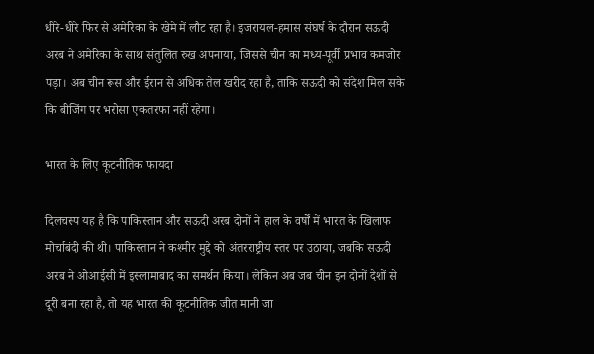धीरे-धीरे फिर से अमेरिका के खेमे में लौट रहा है। इजरायल-हमास संघर्ष के दौरान सऊदी अरब ने अमेरिका के साथ संतुलित रुख अपनाया, जिससे चीन का मध्य-पूर्वी प्रभाव कमजोर पड़ा। अब चीन रूस और ईरान से अधिक तेल खरीद रहा है, ताकि सऊदी को संदेश मिल सके कि बीजिंग पर भरोसा एकतरफा नहीं रहेगा।

भारत के लिए कूटनीतिक फायदा

दिलचस्प यह है कि पाकिस्तान और सऊदी अरब दोनों ने हाल के वर्षों में भारत के खिलाफ मोर्चाबंदी की थी। पाकिस्तान ने कश्मीर मुद्दे को अंतरराष्ट्रीय स्तर पर उठाया, जबकि सऊदी अरब ने ओआईसी में इस्लामाबाद का समर्थन किया। लेकिन अब जब चीन इन दोनों देशों से दूरी बना रहा है, तो यह भारत की कूटनीतिक जीत मानी जा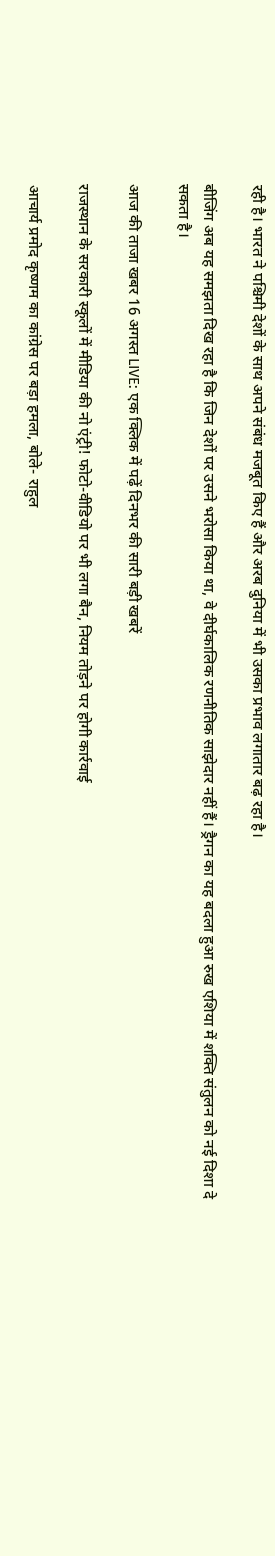रही है। भारत ने पश्चिमी देशों के साथ अपने संबंध मजबूत किए हैं और अरब दुनिया में भी उसका प्रभाव लगातार बढ़ रहा है।

बीजिंग अब यह समझता दिख रहा है कि जिन देशों पर उसने भरोसा किया था, वे दीर्घकालिक रणनीतिक साझेदार नहीं हैं। ड्रैगन का यह बदला हुआ रुख एशिया में शक्ति संतुलन को नई दिशा दे सकता है।

आज की ताजा खबर 16 अगस्त LIVE: एक क्लिक में पढ़ें दिनभर की सारी बड़ी खबरें

राजस्थान के सरकारी स्कूलों में मीडिया की नो एंट्री! फोटो-वीडियो पर भी लगा बैन, नियम तोड़ने पर होगी कार्रवाई

आचार्य प्रमोद कृष्णम का कांग्रेस पर बड़ा हमला, बोले- राहुल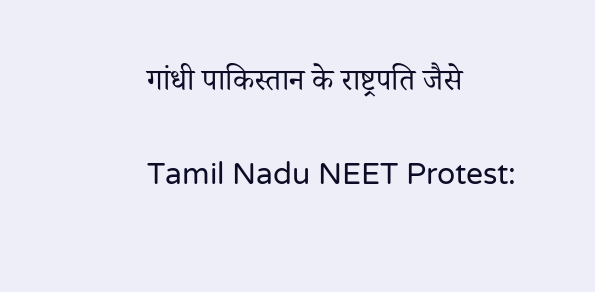गांधी पाकिस्तान के राष्ट्रपति जैसे

Tamil Nadu NEET Protest: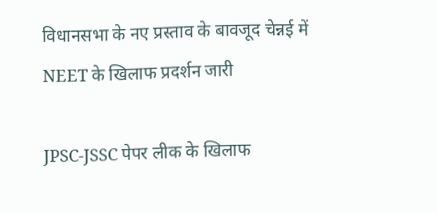विधानसभा के नए प्रस्ताव के बावजूद चेन्नई में NEET के खिलाफ प्रदर्शन जारी

JPSC-JSSC पेपर लीक के खिलाफ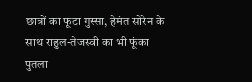छात्रों का फूटा गुस्सा, हेमंत सोरेन के साथ राहुल-तेजस्वी का भी फूंका पुतला